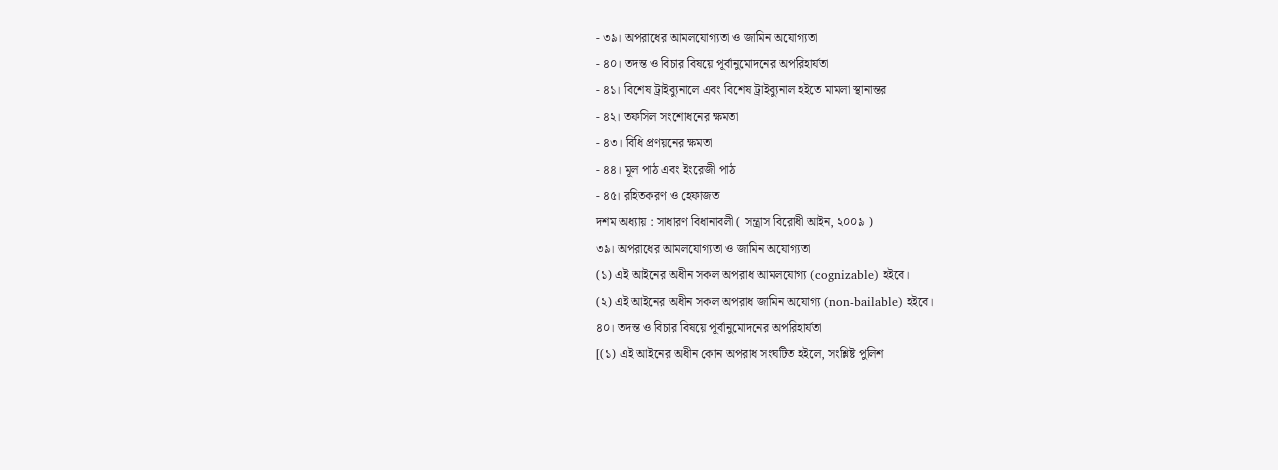- ৩৯। অপরাধের আমলযোগ্যতা ও জামিন অযোগ্যতা
- ৪০। তদন্ত ও বিচার বিষয়ে পূর্বানুমোদনের অপরিহার্যতা
- ৪১। বিশেষ ট্রাইব্যুনালে এবং বিশেষ ট্রাইব্যুনাল হইতে মামলা স্থানান্তর
- ৪২। তফসিল সংশোধনের ক্ষমতা
- ৪৩। বিধি প্রণয়নের ক্ষমতা
- ৪৪। মূল পাঠ এবং ইংরেজী পাঠ
- ৪৫। রহিতকরণ ও হেফাজত
দশম অধ্যায় : সাধারণ বিধানাবলী ( সন্ত্রাস বিরোধী আইন, ২০০৯ )
৩৯। অপরাধের আমলযোগ্যতা ও জামিন অযোগ্যতা
(১) এই আইনের অধীন সকল অপরাধ আমলযোগ্য (cognizable) হইবে।
(২) এই আইনের অধীন সকল অপরাধ জামিন অযোগ্য (non-bailable) হইবে।
৪০। তদন্ত ও বিচার বিষয়ে পূর্বানুমোদনের অপরিহার্যতা
[(১) এই আইনের অধীন কোন অপরাধ সংঘটিত হইলে, সংশ্লিষ্ট পুলিশ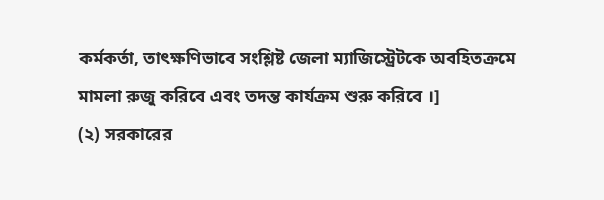কর্মকর্তা, তাৎক্ষণিভাবে সংশ্লিষ্ট জেলা ম্যাজিস্ট্রেটকে অবহিতক্রমে মামলা রুজু করিবে এবং তদন্ত কার্যক্রম শুরু করিবে ।]
(২) সরকারের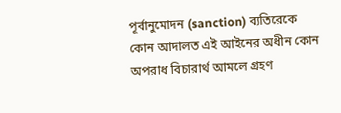পূর্বানুমোদন (sanction) ব্যতিরেকে কোন আদালত এই আইনের অধীন কোন অপরাধ বিচারার্থ আমলে গ্রহণ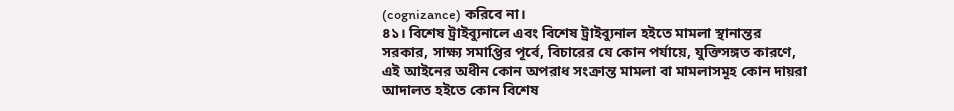(cognizance) করিবে না।
৪১। বিশেষ ট্রাইব্যুনালে এবং বিশেষ ট্রাইব্যুনাল হইতে মামলা স্থানান্তর
সরকার, সাক্ষ্য সমাপ্তির পূর্বে, বিচারের যে কোন পর্যায়ে, যুক্তিসঙ্গত কারণে, এই আইনের অধীন কোন অপরাধ সংক্রান্ত মামলা বা মামলাসমূহ কোন দায়রা আদালত হইতে কোন বিশেষ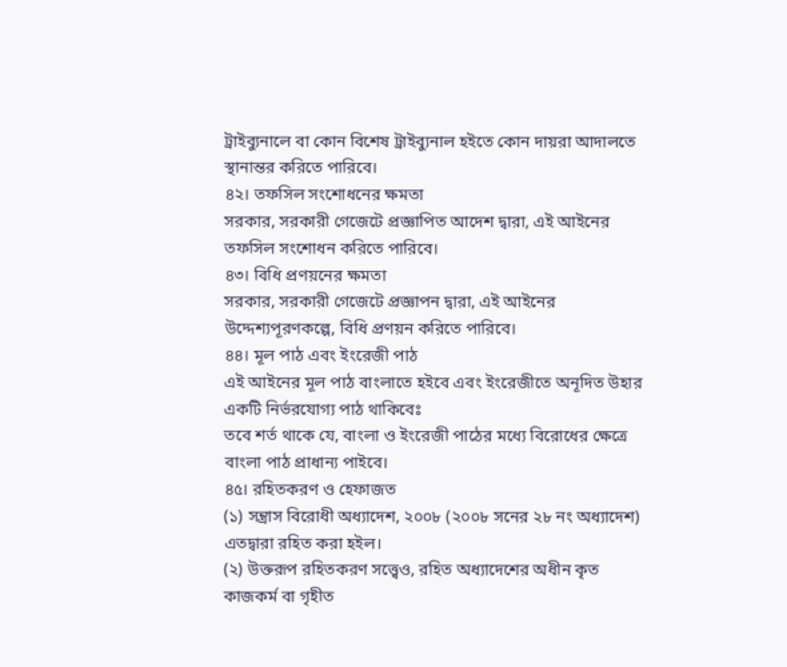ট্রাইব্যুনালে বা কোন বিশেষ ট্রাইব্যুনাল হইতে কোন দায়রা আদালতে স্থানান্তর করিতে পারিবে।
৪২। তফসিল সংশোধনের ক্ষমতা
সরকার, সরকারী গেজেটে প্রজ্ঞাপিত আদেশ দ্বারা, এই আইনের তফসিল সংশোধন করিতে পারিবে।
৪৩। বিধি প্রণয়নের ক্ষমতা
সরকার, সরকারী গেজেটে প্রজ্ঞাপন দ্বারা, এই আইনের উদ্দেশ্যপূরণকল্পে, বিধি প্রণয়ন করিতে পারিবে।
৪৪। মূল পাঠ এবং ইংরেজী পাঠ
এই আইনের মূল পাঠ বাংলাতে হইবে এবং ইংরেজীতে অনূদিত উহার একটি নির্ভরযোগ্য পাঠ থাকিবেঃ
তবে শর্ত থাকে যে, বাংলা ও ইংরেজী পাঠের মধ্যে বিরোধের ক্ষেত্রে বাংলা পাঠ প্রাধান্য পাইবে।
৪৫। রহিতকরণ ও হেফাজত
(১) সন্ত্রাস বিরোধী অধ্যাদেশ, ২০০৮ (২০০৮ সনের ২৮ নং অধ্যাদেশ) এতদ্বারা রহিত করা হইল।
(২) উক্তরূপ রহিতকরণ সত্ত্বেও, রহিত অধ্যাদেশের অধীন কৃত কাজকর্ম বা গৃহীত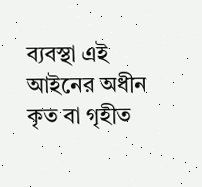ব্যবস্থা এই আইনের অধীন কৃত বা গৃহীত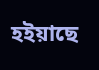হইয়াছে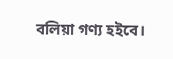বলিয়া গণ্য হইবে।